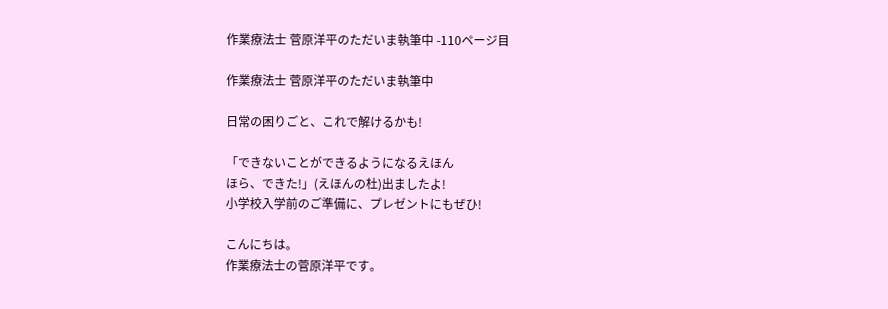作業療法士 菅原洋平のただいま執筆中 -110ページ目

作業療法士 菅原洋平のただいま執筆中

日常の困りごと、これで解けるかも!

「できないことができるようになるえほん
ほら、できた!」(えほんの杜)出ましたよ!
小学校入学前のご準備に、プレゼントにもぜひ!

こんにちは。
作業療法士の菅原洋平です。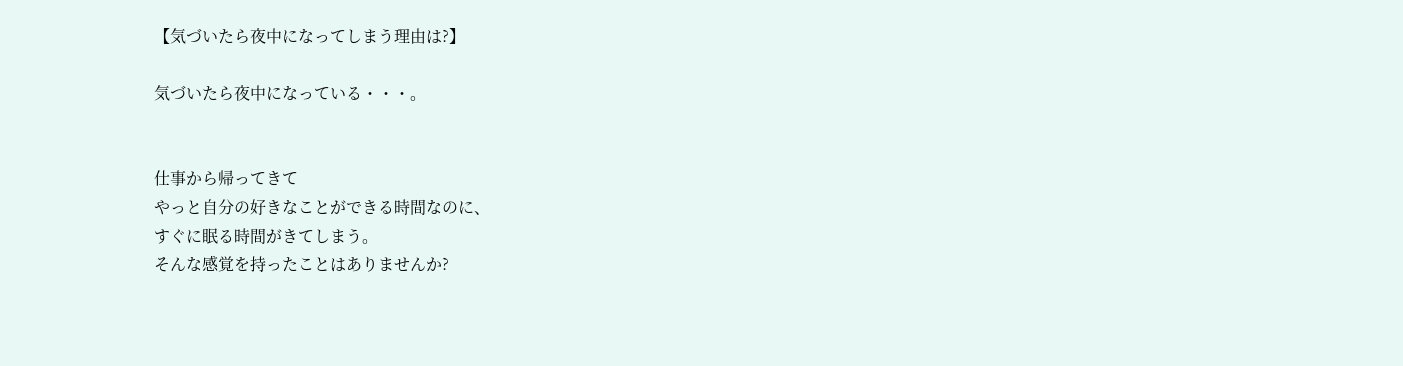【気づいたら夜中になってしまう理由は?】

気づいたら夜中になっている・・・。


仕事から帰ってきて
やっと自分の好きなことができる時間なのに、
すぐに眠る時間がきてしまう。
そんな感覚を持ったことはありませんか?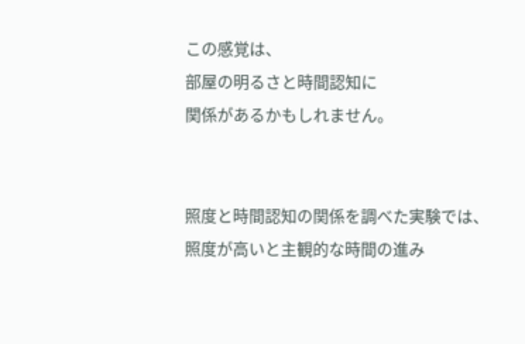この感覚は、
部屋の明るさと時間認知に
関係があるかもしれません。


照度と時間認知の関係を調べた実験では、
照度が高いと主観的な時間の進み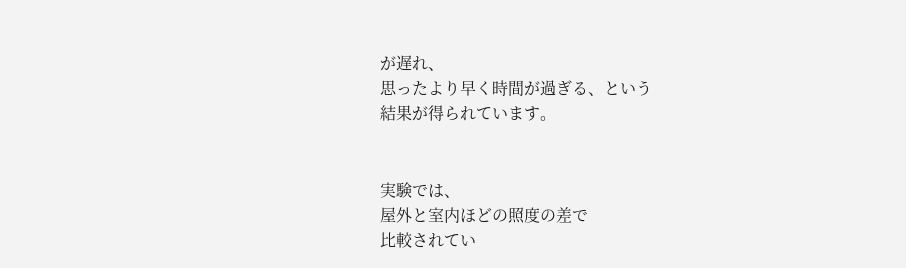が遅れ、
思ったより早く時間が過ぎる、という
結果が得られています。


実験では、
屋外と室内ほどの照度の差で
比較されてい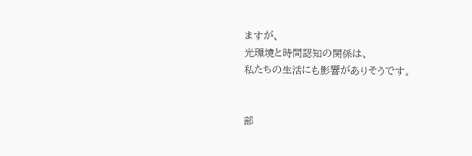ますが、
光環境と時間認知の関係は、
私たちの生活にも影響がありそうです。


部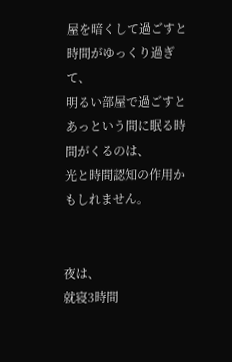屋を暗くして過ごすと
時間がゆっくり過ぎて、
明るい部屋で過ごすと
あっという間に眠る時間がくるのは、
光と時間認知の作用かもしれません。


夜は、
就寝3時間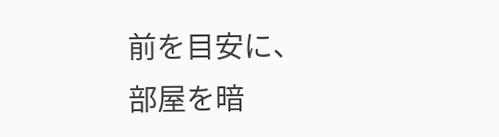前を目安に、
部屋を暗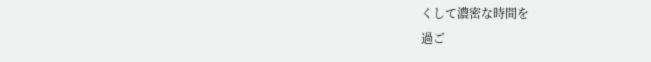くして濃密な時間を
過ご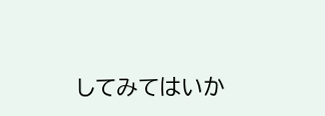してみてはいか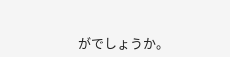がでしょうか。